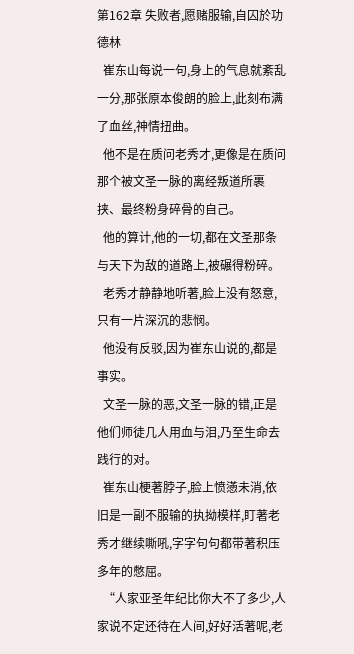第162章 失败者,愿赌服输,自囚於功德林
  崔东山每说一句,身上的气息就紊乱一分,那张原本俊朗的脸上,此刻布满了血丝,神情扭曲。
  他不是在质问老秀才,更像是在质问那个被文圣一脉的离经叛道所裹挟、最终粉身碎骨的自己。
  他的算计,他的一切,都在文圣那条与天下为敌的道路上,被碾得粉碎。
  老秀才静静地听著,脸上没有怒意,只有一片深沉的悲悯。
  他没有反驳,因为崔东山说的,都是事实。
  文圣一脉的恶,文圣一脉的错,正是他们师徒几人用血与泪,乃至生命去践行的对。
  崔东山梗著脖子,脸上愤懣未消,依旧是一副不服输的执拗模样,盯著老秀才继续嘶吼,字字句句都带著积压多年的憋屈。
  “人家亚圣年纪比你大不了多少,人家说不定还待在人间,好好活著呢,老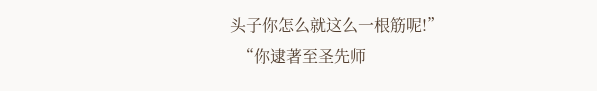头子你怎么就这么一根筋呢!”
  “你逮著至圣先师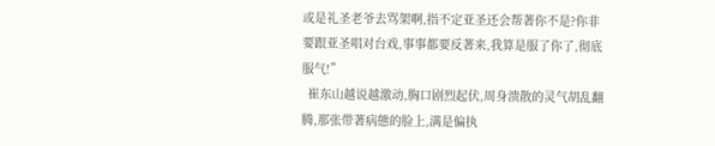或是礼圣老爷去骂架啊,指不定亚圣还会帮著你不是?你非要跟亚圣唱对台戏,事事都要反著来,我算是服了你了,彻底服气!”
  崔东山越说越激动,胸口剧烈起伏,周身溃散的灵气胡乱翻腾,那张带著病態的脸上,满是偏执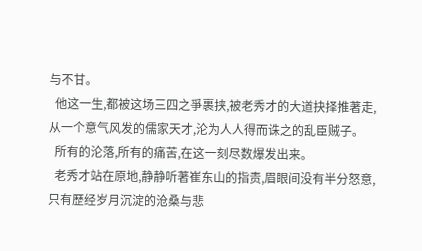与不甘。
  他这一生,都被这场三四之爭裹挟,被老秀才的大道抉择推著走,从一个意气风发的儒家天才,沦为人人得而诛之的乱臣贼子。
  所有的沦落,所有的痛苦,在这一刻尽数爆发出来。
  老秀才站在原地,静静听著崔东山的指责,眉眼间没有半分怒意,只有歷经岁月沉淀的沧桑与悲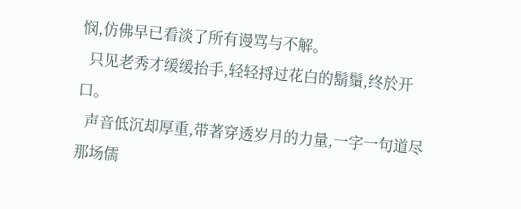悯,仿佛早已看淡了所有谩骂与不解。
  只见老秀才缓缓抬手,轻轻捋过花白的鬍鬚,终於开口。
  声音低沉却厚重,带著穿透岁月的力量,一字一句道尽那场儒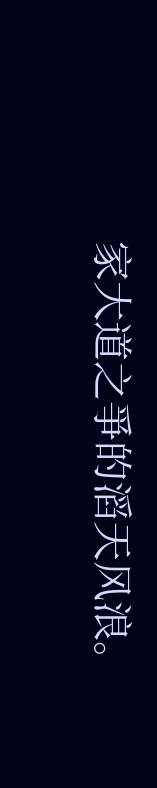家大道之爭的滔天风浪。